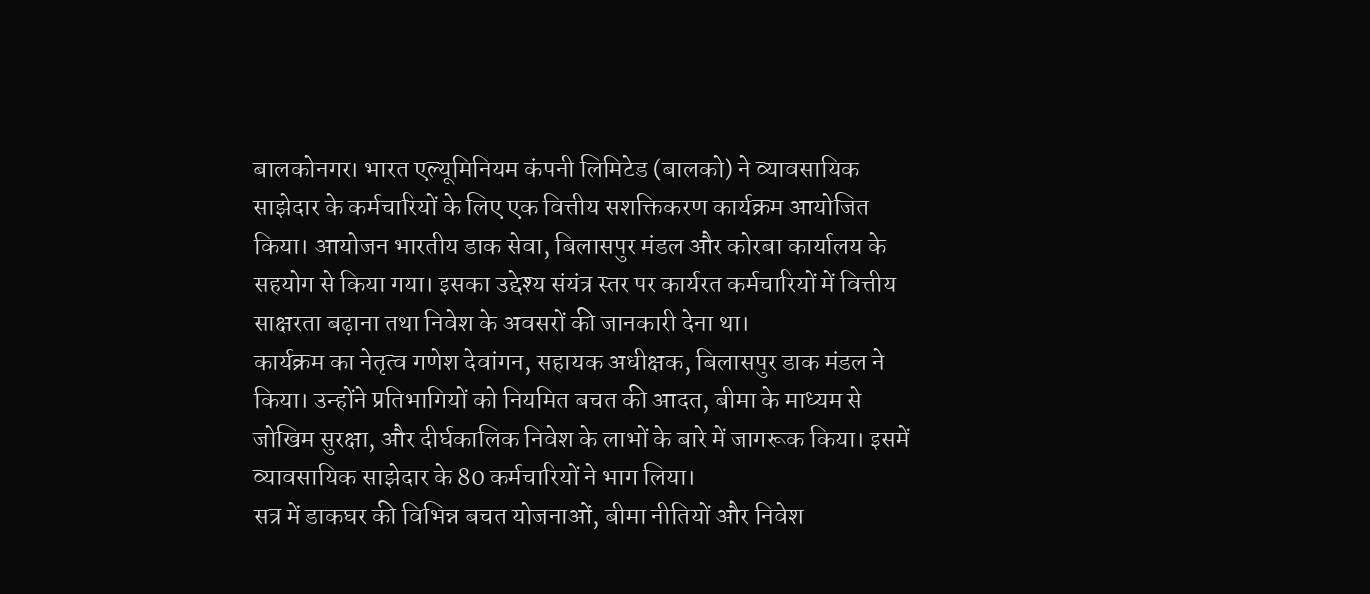बालकोनगर। भारत एल्यूमिनियम कंपनी लिमिटेड (बालको) ने व्यावसायिक साझेदार के कर्मचारियों के लिए एक वित्तीय सशक्तिकरण कार्यक्रम आयोजित किया। आयोजन भारतीय डाक सेवा, बिलासपुर मंडल और कोरबा कार्यालय के सहयोग से किया गया। इसका उद्देश्य संयंत्र स्तर पर कार्यरत कर्मचारियों में वित्तीय साक्षरता बढ़ाना तथा निवेश के अवसरों की जानकारी देना था।
कार्यक्रम का नेतृत्व गणेश देवांगन, सहायक अधीक्षक, बिलासपुर डाक मंडल ने किया। उन्होंने प्रतिभागियों को नियमित बचत की आदत, बीमा के माध्यम से जोखिम सुरक्षा, और दीर्घकालिक निवेश के लाभों के बारे में जागरूक किया। इसमें व्यावसायिक साझेदार के 80 कर्मचारियों ने भाग लिया।
सत्र में डाकघर की विभिन्न बचत योजनाओं, बीमा नीतियों और निवेश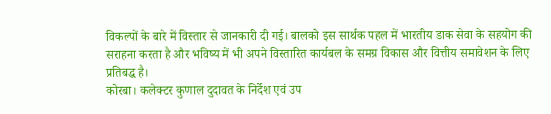विकल्पों के बारे में विस्तार से जानकारी दी गई। बालको इस सार्थक पहल में भारतीय डाक सेवा के सहयोग की सराहना करता है और भविष्य में भी अपने विस्तारित कार्यबल के समग्र विकास और वित्तीय समावेशन के लिए प्रतिबद्ध है।
कोरबा। कलेक्टर कुणाल दुदावत के निर्देश एवं उप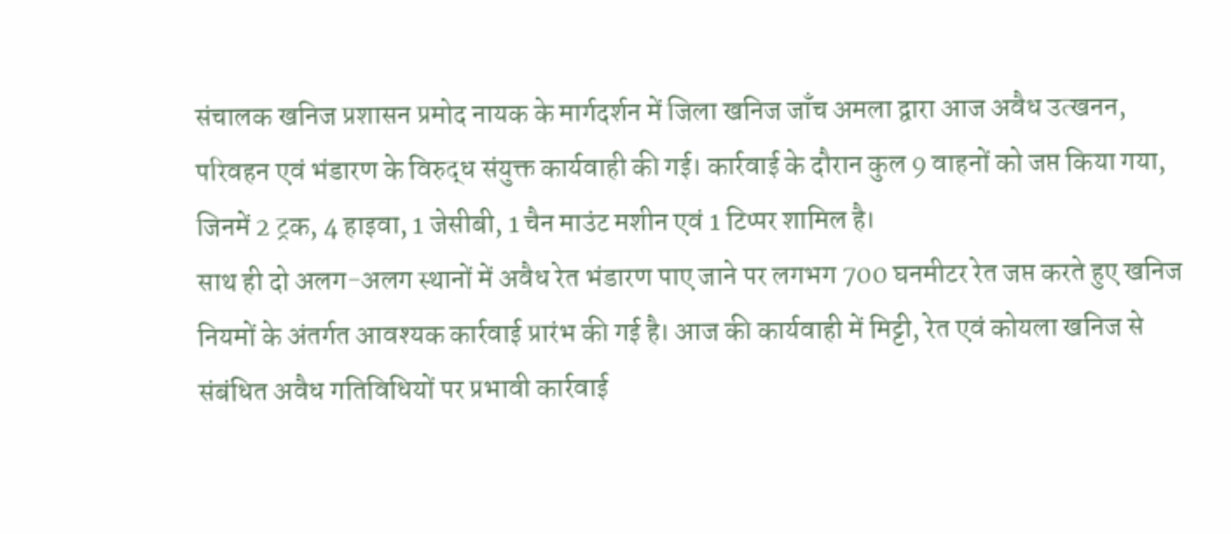संचालक खनिज प्रशासन प्रमोद नायक के मार्गदर्शन में जिला खनिज जाँच अमला द्वारा आज अवैध उत्खनन, परिवहन एवं भंडारण के विरुद्ध संयुक्त कार्यवाही की गई। कार्रवाई के दौरान कुल 9 वाहनों को जप्त किया गया, जिनमें 2 ट्रक, 4 हाइवा, 1 जेसीबी, 1 चैन माउंट मशीन एवं 1 टिप्पर शामिल है।
साथ ही दो अलग-अलग स्थानों में अवैध रेत भंडारण पाए जाने पर लगभग 700 घनमीटर रेत जप्त करते हुए खनिज नियमों के अंतर्गत आवश्यक कार्रवाई प्रारंभ की गई है। आज की कार्यवाही में मिट्टी, रेत एवं कोयला खनिज से संबंधित अवैध गतिविधियों पर प्रभावी कार्रवाई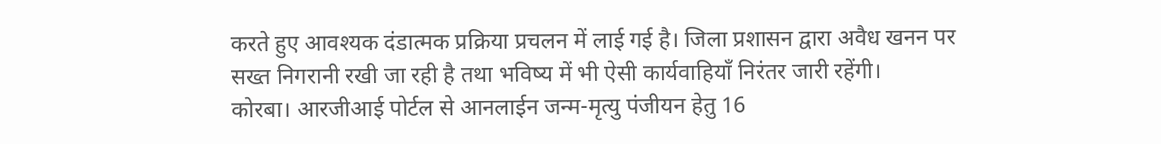करते हुए आवश्यक दंडात्मक प्रक्रिया प्रचलन में लाई गई है। जिला प्रशासन द्वारा अवैध खनन पर सख्त निगरानी रखी जा रही है तथा भविष्य में भी ऐसी कार्यवाहियाँ निरंतर जारी रहेंगी।
कोरबा। आरजीआई पोर्टल से आनलाईन जन्म-मृत्यु पंजीयन हेतु 16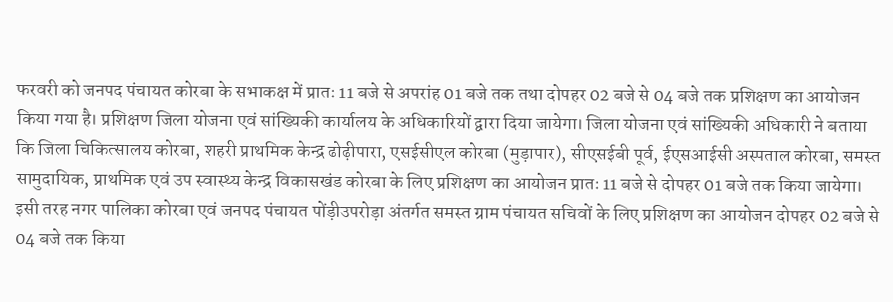फरवरी को जनपद पंचायत कोरबा के सभाकक्ष में प्रातः 11 बजे से अपरांह 01 बजे तक तथा दोपहर 02 बजे से 04 बजे तक प्रशिक्षण का आयोजन किया गया है। प्रशिक्षण जिला योजना एवं सांख्यिकी कार्यालय के अधिकारियों द्वारा दिया जायेगा। जिला योजना एवं सांख्यिकी अधिकारी ने बताया कि जिला चिकित्सालय कोरबा, शहरी प्राथमिक केन्द्र ढोढ़ीपारा, एसईसीएल कोरबा (मुड़ापार), सीएसईबी पूर्व, ईएसआईसी अस्पताल कोरबा, समस्त सामुदायिक, प्राथमिक एवं उप स्वास्थ्य केन्द्र विकासखंड कोरबा के लिए प्रशिक्षण का आयोजन प्रातः 11 बजे से दोपहर 01 बजे तक किया जायेगा। इसी तरह नगर पालिका कोरबा एवं जनपद पंचायत पोंड़ीउपरोड़ा अंतर्गत समस्त ग्राम पंचायत सचिवों के लिए प्रशिक्षण का आयोजन दोपहर 02 बजे से 04 बजे तक किया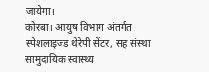जायेगा।
कोरबा। आयुष विभाग अंतर्गत स्पेशलाइज्ड थेरेपी सेंटर, सह संस्था सामुदायिक स्वास्थ्य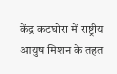केंद्र कटघोरा में राष्ट्रीय आयुष मिशन के तहत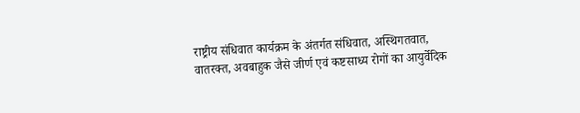राष्ट्रीय संधिवात कार्यक्रम के अंतर्गत संधिवात, अस्थिगतवात, वातरक्त, अवबाहुक जैसे जीर्ण एवं कष्टसाध्य रोगों का आयुर्वेदिक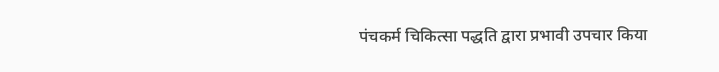पंचकर्म चिकित्सा पद्धति द्वारा प्रभावी उपचार किया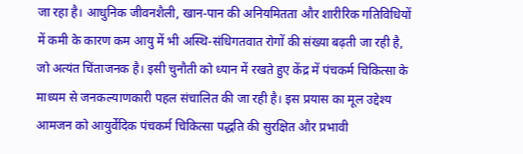जा रहा है। आधुनिक जीवनशैली, खान-पान की अनियमितता और शारीरिक गतिविधियों में कमी के कारण कम आयु में भी अस्थि-संधिगतवात रोगों की संख्या बढ़ती जा रही है, जो अत्यंत चिंताजनक है। इसी चुनौती को ध्यान में रखते हुए केंद्र में पंचकर्म चिकित्सा के माध्यम से जनकल्याणकारी पहल संचालित की जा रही है। इस प्रयास का मूल उद्देश्य आमजन को आयुर्वेदिक पंचकर्म चिकित्सा पद्धति की सुरक्षित और प्रभावी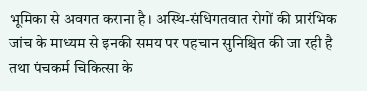भूमिका से अवगत कराना है। अस्थि-संधिगतवात रोगों की प्रारंभिक जांच के माध्यम से इनकी समय पर पहचान सुनिश्चित की जा रही है तथा पंचकर्म चिकित्सा के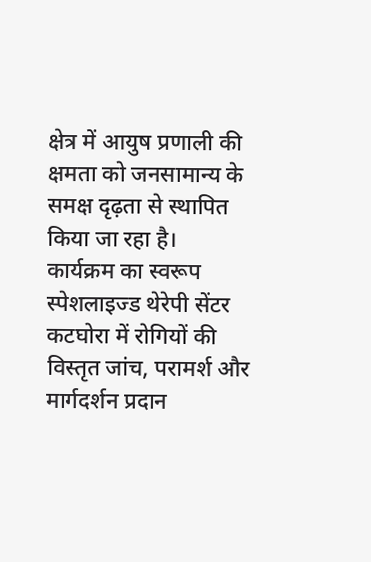क्षेत्र में आयुष प्रणाली की क्षमता को जनसामान्य के समक्ष दृढ़ता से स्थापित किया जा रहा है।
कार्यक्रम का स्वरूप स्पेशलाइज्ड थेरेपी सेंटर कटघोरा में रोगियों की विस्तृत जांच, परामर्श और मार्गदर्शन प्रदान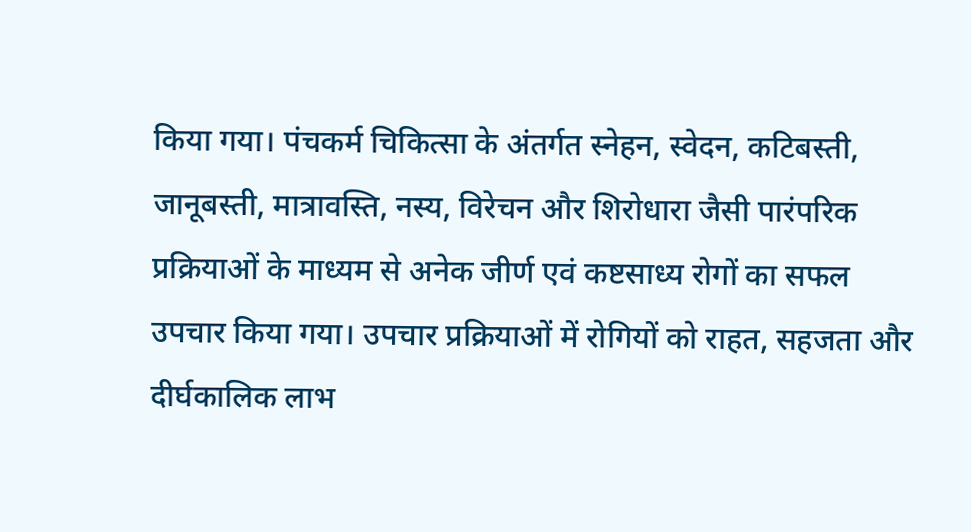किया गया। पंचकर्म चिकित्सा के अंतर्गत स्नेहन, स्वेदन, कटिबस्ती, जानूबस्ती, मात्रावस्ति, नस्य, विरेचन और शिरोधारा जैसी पारंपरिक प्रक्रियाओं के माध्यम से अनेक जीर्ण एवं कष्टसाध्य रोगों का सफल उपचार किया गया। उपचार प्रक्रियाओं में रोगियों को राहत, सहजता और दीर्घकालिक लाभ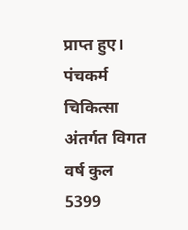प्राप्त हुए। पंचकर्म चिकित्सा अंतर्गत विगत वर्ष कुल 5399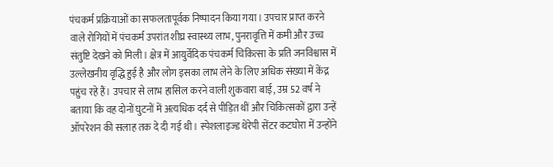पंचकर्म प्रक्रियाओं का सफलतापूर्वक निष्पादन किया गया। उपचार प्राप्त करने वाले रोगियों में पंचकर्म उपरांत शीघ्र स्वास्थ्य लाभ, पुनरावृत्ति में कमी और उच्च संतुष्टि देखने को मिली। क्षेत्र में आयुर्वेदिक पंचकर्म चिकित्सा के प्रति जनविश्वास में उल्लेखनीय वृद्धि हुई है और लोग इसका लाभ लेने के लिए अधिक संख्या में केंद्र पहुंच रहे हैं। उपचार से लाभ हासिल करने वाली शुकवारा बाई, उम्र 52 वर्ष ने बताया कि वह दोनों घुटनों में अत्यधिक दर्द से पीड़ित थीं और चिकित्सकों द्वारा उन्हें ऑपरेशन की सलाह तक दे दी गई थी। स्पेशलाइज्ड थेरेपी सेंटर कटघोरा में उन्होंने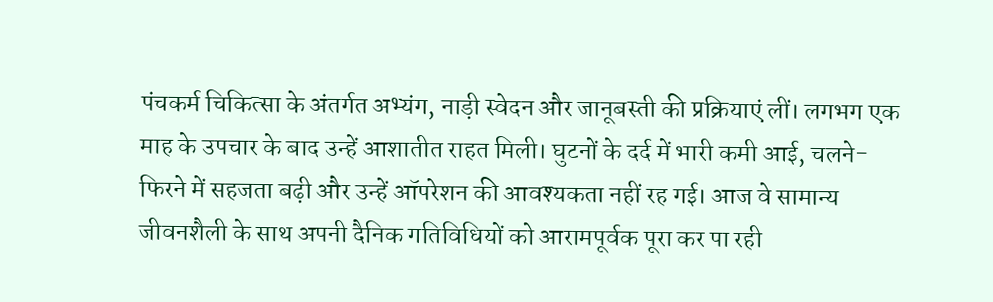पंचकर्म चिकित्सा के अंतर्गत अभ्यंग, नाड़ी स्वेदन और जानूबस्ती की प्रक्रियाएं लीं। लगभग एक माह के उपचार के बाद उन्हें आशातीत राहत मिली। घुटनों के दर्द में भारी कमी आई, चलने-फिरने में सहजता बढ़ी और उन्हें ऑपरेशन की आवश्यकता नहीं रह गई। आज वे सामान्य जीवनशैली के साथ अपनी दैनिक गतिविधियों को आरामपूर्वक पूरा कर पा रही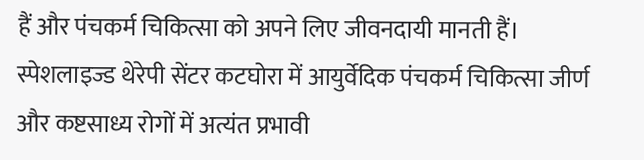हैं और पंचकर्म चिकित्सा को अपने लिए जीवनदायी मानती हैं।
स्पेशलाइज्ड थेरेपी सेंटर कटघोरा में आयुर्वेदिक पंचकर्म चिकित्सा जीर्ण और कष्टसाध्य रोगों में अत्यंत प्रभावी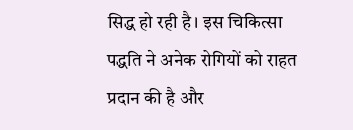सिद्ध हो रही है। इस चिकित्सा पद्धति ने अनेक रोगियों को राहत प्रदान की है और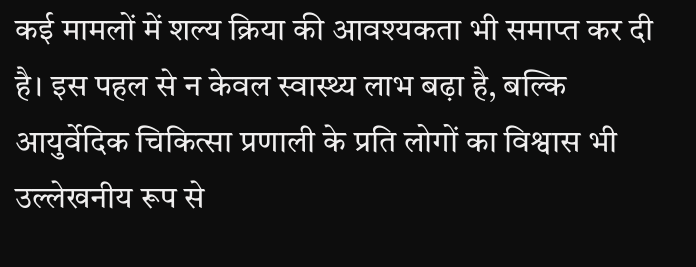कई मामलों में शल्य क्रिया की आवश्यकता भी समाप्त कर दी है। इस पहल से न केवल स्वास्थ्य लाभ बढ़ा है, बल्कि आयुर्वेदिक चिकित्सा प्रणाली के प्रति लोगों का विश्वास भी उल्लेखनीय रूप से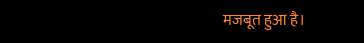मजबूत हुआ है।